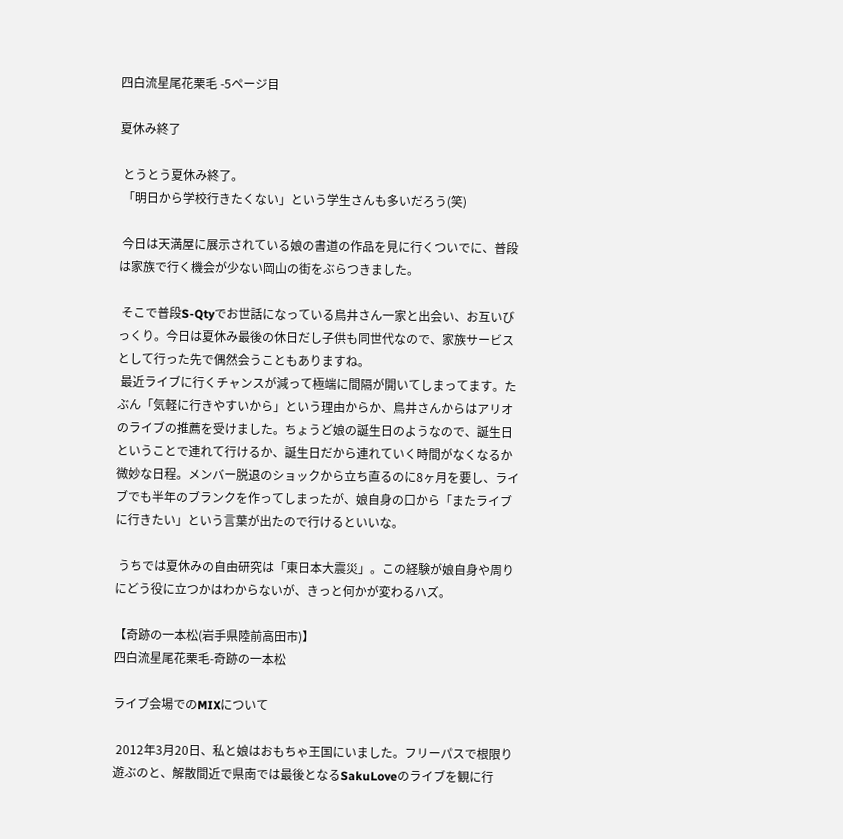四白流星尾花栗毛 -5ページ目

夏休み終了

 とうとう夏休み終了。
 「明日から学校行きたくない」という学生さんも多いだろう(笑)

 今日は天満屋に展示されている娘の書道の作品を見に行くついでに、普段は家族で行く機会が少ない岡山の街をぶらつきました。

 そこで普段S-Qtyでお世話になっている鳥井さん一家と出会い、お互いびっくり。今日は夏休み最後の休日だし子供も同世代なので、家族サービスとして行った先で偶然会うこともありますね。
 最近ライブに行くチャンスが減って極端に間隔が開いてしまってます。たぶん「気軽に行きやすいから」という理由からか、鳥井さんからはアリオのライブの推薦を受けました。ちょうど娘の誕生日のようなので、誕生日ということで連れて行けるか、誕生日だから連れていく時間がなくなるか微妙な日程。メンバー脱退のショックから立ち直るのに8ヶ月を要し、ライブでも半年のブランクを作ってしまったが、娘自身の口から「またライブに行きたい」という言葉が出たので行けるといいな。

 うちでは夏休みの自由研究は「東日本大震災」。この経験が娘自身や周りにどう役に立つかはわからないが、きっと何かが変わるハズ。

【奇跡の一本松(岩手県陸前高田市)】
四白流星尾花栗毛-奇跡の一本松

ライブ会場でのMIXについて

 2012年3月20日、私と娘はおもちゃ王国にいました。フリーパスで根限り遊ぶのと、解散間近で県南では最後となるSakuLoveのライブを観に行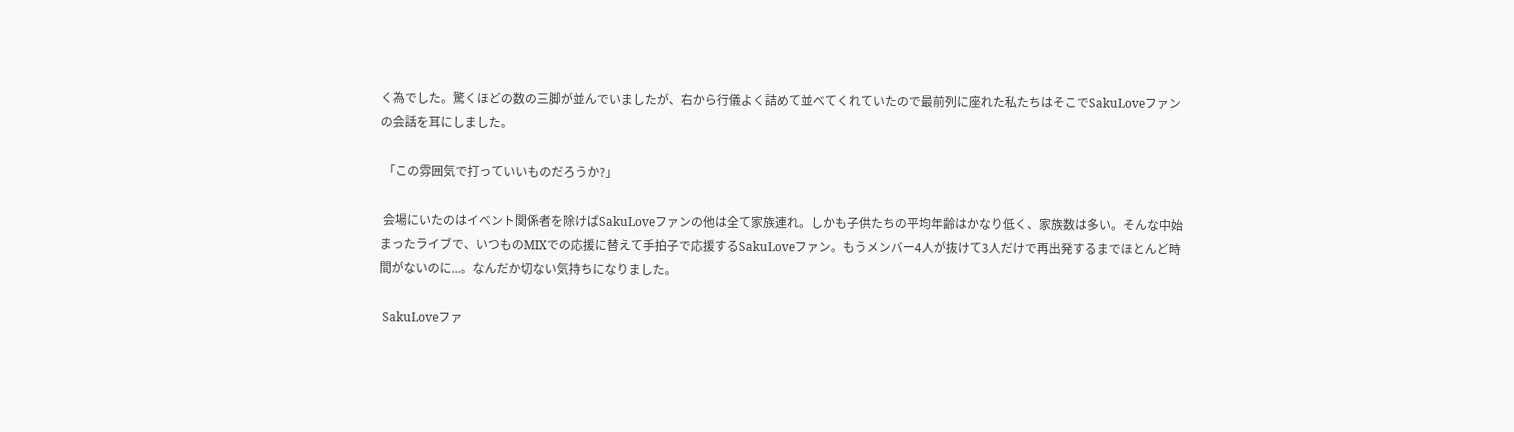く為でした。驚くほどの数の三脚が並んでいましたが、右から行儀よく詰めて並べてくれていたので最前列に座れた私たちはそこでSakuLoveファンの会話を耳にしました。

 「この雰囲気で打っていいものだろうか?」

 会場にいたのはイベント関係者を除けばSakuLoveファンの他は全て家族連れ。しかも子供たちの平均年齢はかなり低く、家族数は多い。そんな中始まったライブで、いつものMIXでの応援に替えて手拍子で応援するSakuLoveファン。もうメンバー4人が抜けて3人だけで再出発するまでほとんど時間がないのに...。なんだか切ない気持ちになりました。

 SakuLoveファ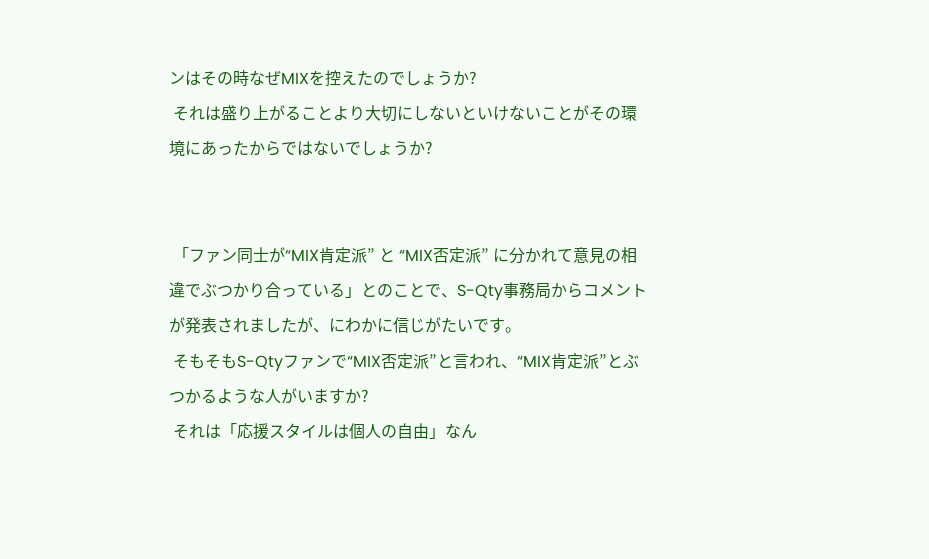ンはその時なぜMIXを控えたのでしょうか?
 それは盛り上がることより大切にしないといけないことがその環境にあったからではないでしょうか?


 「ファン同士が“MIX肯定派” と “MIX否定派” に分かれて意見の相違でぶつかり合っている」とのことで、S-Qty事務局からコメントが発表されましたが、にわかに信じがたいです。
 そもそもS-Qtyファンで“MIX否定派”と言われ、“MIX肯定派”とぶつかるような人がいますか?
 それは「応援スタイルは個人の自由」なん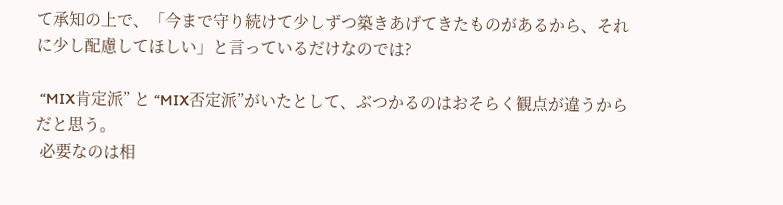て承知の上で、「今まで守り続けて少しずつ築きあげてきたものがあるから、それに少し配慮してほしい」と言っているだけなのでは?

 “MIX肯定派” と “MIX否定派”がいたとして、ぶつかるのはおそらく観点が違うからだと思う。
 必要なのは相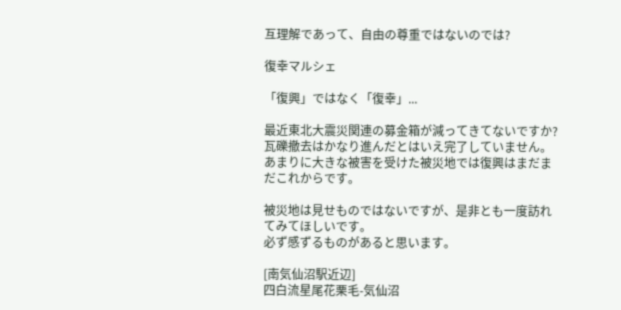互理解であって、自由の尊重ではないのでは?

復幸マルシェ

「復興」ではなく「復幸」...

最近東北大震災関連の募金箱が減ってきてないですか?
瓦礫撤去はかなり進んだとはいえ完了していません。
あまりに大きな被害を受けた被災地では復興はまだまだこれからです。

被災地は見せものではないですが、是非とも一度訪れてみてほしいです。
必ず感ずるものがあると思います。

[南気仙沼駅近辺]
四白流星尾花栗毛-気仙沼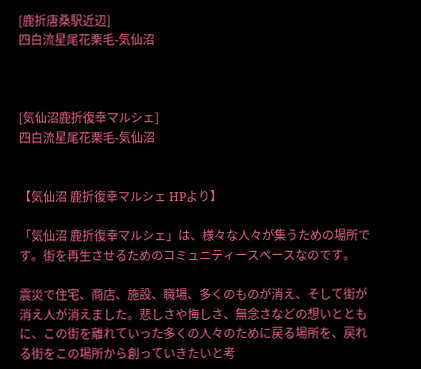[鹿折唐桑駅近辺]
四白流星尾花栗毛-気仙沼



[気仙沼鹿折復幸マルシェ]
四白流星尾花栗毛-気仙沼


【気仙沼 鹿折復幸マルシェ HPより】

「気仙沼 鹿折復幸マルシェ」は、様々な人々が集うための場所です。街を再生させるためのコミュニティースペースなのです。

震災で住宅、商店、施設、職場、多くのものが消え、そして街が消え人が消えました。悲しさや悔しさ、無念さなどの想いとともに、この街を離れていった多くの人々のために戻る場所を、戻れる街をこの場所から創っていきたいと考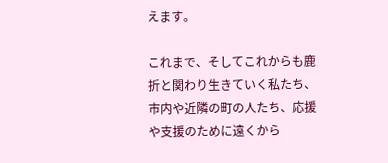えます。

これまで、そしてこれからも鹿折と関わり生きていく私たち、市内や近隣の町の人たち、応援や支援のために遠くから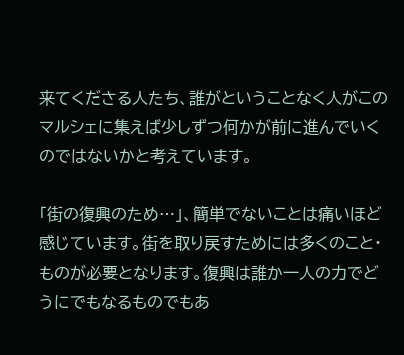来てくださる人たち、誰がということなく人がこのマルシェに集えば少しずつ何かが前に進んでいくのではないかと考えています。

「街の復興のため…」、簡単でないことは痛いほど感じています。街を取り戻すためには多くのこと・ものが必要となります。復興は誰か一人の力でどうにでもなるものでもあ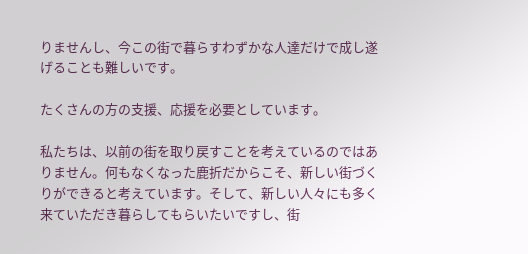りませんし、今この街で暮らすわずかな人達だけで成し遂げることも難しいです。

たくさんの方の支援、応援を必要としています。

私たちは、以前の街を取り戻すことを考えているのではありません。何もなくなった鹿折だからこそ、新しい街づくりができると考えています。そして、新しい人々にも多く来ていただき暮らしてもらいたいですし、街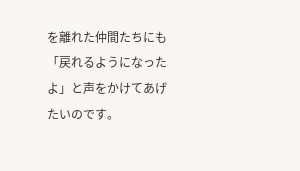を離れた仲間たちにも「戻れるようになったよ」と声をかけてあげたいのです。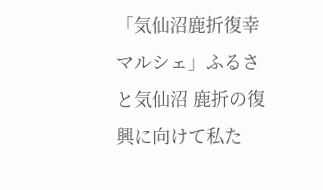「気仙沼鹿折復幸マルシェ」ふるさと気仙沼 鹿折の復興に向けて私た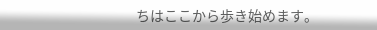ちはここから歩き始めます。